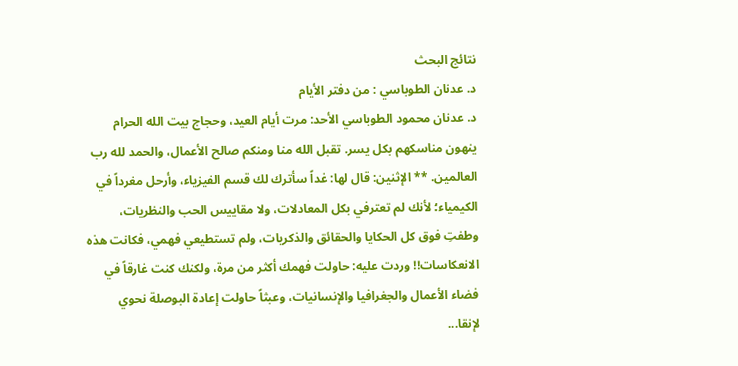نتائج البحث
د. عدنان الطوباسي : من دفتر الأيام
د. عدنان محمود الطوباسي الأحد: مرت أيام العيد، وحجاج بيت الله الحرام ينهون مناسكهم بكل يسر. تقبل الله منا ومنكم صالح الأعمال، والحمد لله رب العالمين. ** الإثنين: قال لها: غداً سأترك لك قسم الفيزياء، وأرحل مغرداً في الكيمياء؛ لأنك لم تعترفي بكل المعادلات، ولا مقاييس الحب والنظريات، وطفتِ فوق كل الحكايا والحقائق والذكريات، ولم تستطيعي فهمي، فكانت هذه الانعكاسات!! وردت عليه: حاولت فهمك أكثر من مرة، ولكنك كنت غارقاً في فضاء الأعمال والجغرافيا والإنسانيات، وعبثاً حاولت إعادة البوصلة نحوي لإنقا...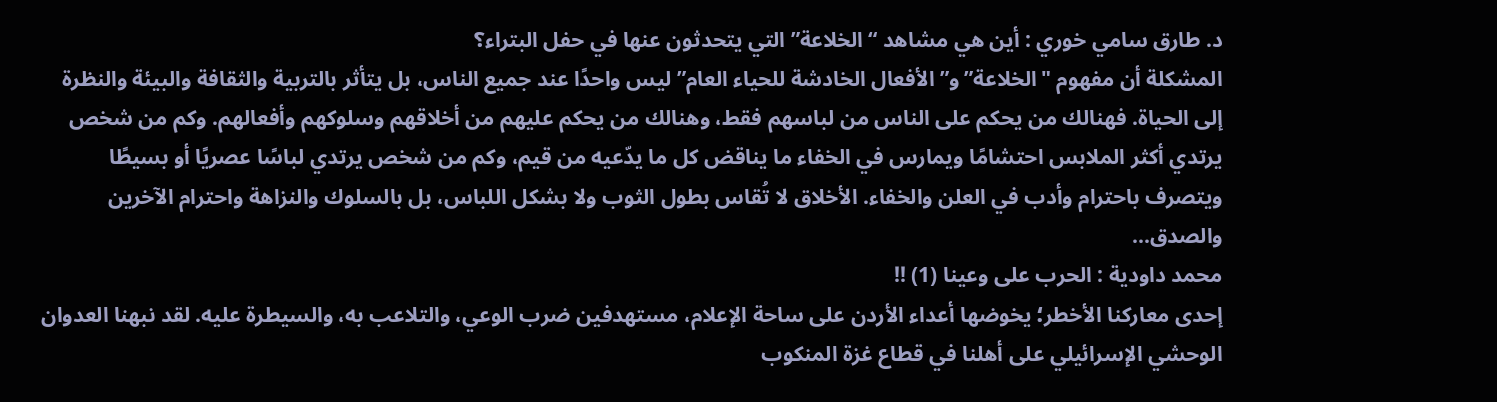د. طارق سامي خوري : أين هي مشاهد “الخلاعة” التي يتحدثون عنها في حفل البتراء؟
المشكلة أن مفهوم "الخلاعة” و”الأفعال الخادشة للحياء العام” ليس واحدًا عند جميع الناس، بل يتأثر بالتربية والثقافة والبيئة والنظرة إلى الحياة. فهنالك من يحكم على الناس من لباسهم فقط، وهنالك من يحكم عليهم من أخلاقهم وسلوكهم وأفعالهم. وكم من شخص يرتدي أكثر الملابس احتشامًا ويمارس في الخفاء ما يناقض كل ما يدّعيه من قيم، وكم من شخص يرتدي لباسًا عصريًا أو بسيطًا ويتصرف باحترام وأدب في العلن والخفاء. الأخلاق لا تُقاس بطول الثوب ولا بشكل اللباس، بل بالسلوك والنزاهة واحترام الآخرين والصدق...
محمد داودية : الحرب على وعينا (1) !!
إحدى معاركنا الأخطر؛ يخوضها أعداء الأردن على ساحة الإعلام، مستهدفين ضرب الوعي، والتلاعب به، والسيطرة عليه. لقد نبهنا العدوان الوحشي الإسرائيلي على أهلنا في قطاع غزة المنكوب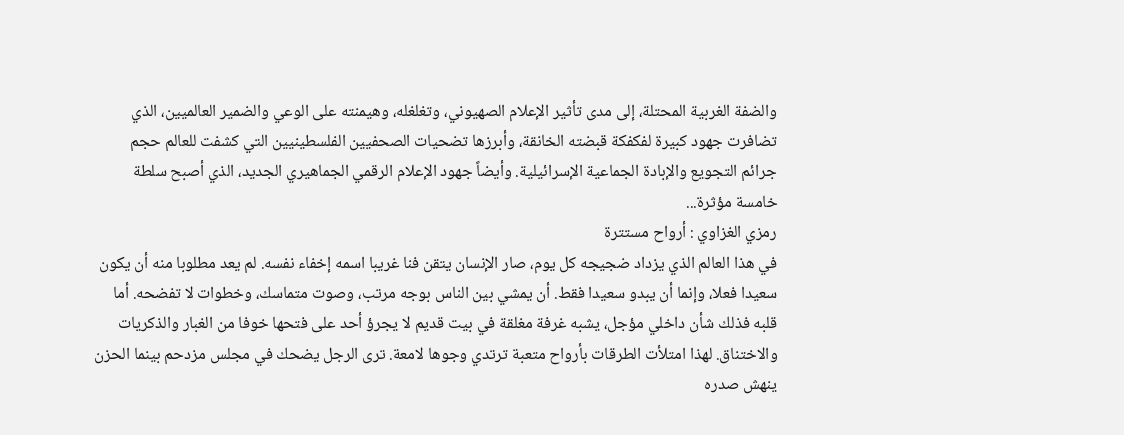والضفة الغربية المحتلة، إلى مدى تأثير الإعلام الصهيوني، وتغلغله، وهيمنته على الوعي والضمير العالميين، الذي تضافرت جهود كبيرة لفكفكة قبضته الخانقة، وأبرزها تضحيات الصحفيين الفلسطينيين التي كشفت للعالم حجم جرائم التجويع والإبادة الجماعية الإسرائيلية. وأيضاً جهود الإعلام الرقمي الجماهيري الجديد، الذي أصبح سلطة خامسة مؤثرة...
رمزي الغزاوي : أرواح مستترة
في هذا العالم الذي يزداد ضجيجه كل يوم، صار الإنسان يتقن فنا غريبا اسمه إخفاء نفسه. لم يعد مطلوبا منه أن يكون سعيدا فعلا، وإنما أن يبدو سعيدا فقط. أن يمشي بين الناس بوجه مرتب، وصوت متماسك، وخطوات لا تفضحه. أما قلبه فذلك شأن داخلي مؤجل، يشبه غرفة مغلقة في بيت قديم لا يجرؤ أحد على فتحها خوفا من الغبار والذكريات والاختناق. لهذا امتلأت الطرقات بأرواح متعبة ترتدي وجوها لامعة. ترى الرجل يضحك في مجلس مزدحم بينما الحزن ينهش صدره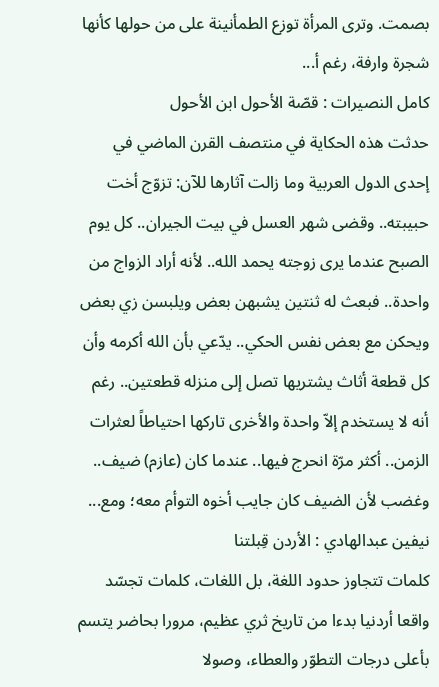بصمت. وترى المرأة توزع الطمأنينة على من حولها كأنها شجرة وارفة، رغم أ...
كامل النصيرات : قصّة الأحول ابن الأحول
حدثت هذه الحكاية في منتصف القرن الماضي في إحدى الدول العربية وما زالت آثارها للآن: تزوّج أخت حبيبته.. وقضى شهر العسل في بيت الجيران.. كل يوم الصبح عندما يرى زوجته يحمد الله.. لأنه أراد الزواج من واحدة.. فبعث له ثنتين يشبهن بعض ويلبسن زي بعض ويحكن مع بعض نفس الحكي.. يدّعي بأن الله أكرمه وأن كل قطعة أثاث يشتريها تصل إلى منزله قطعتين.. رغم أنه لا يستخدم إلاّ واحدة والأخرى تاركها احتياطاً لعثرات الزمن.. أكثر مرّة انحرج فيها.. عندما كان (عازم) ضيف.. وغضب لأن الضيف كان جايب أخوه التوأم معه؛ ومع...
نيفين عبدالهادي : الأردن قِبلتنا
كلمات تتجاوز حدود اللغة، بل اللغات، كلمات تجسّد واقعا أردنيا بدءا من تاريخ ثري عظيم، مرورا بحاضر يتسم بأعلى درجات التطوّر والعطاء، وصولا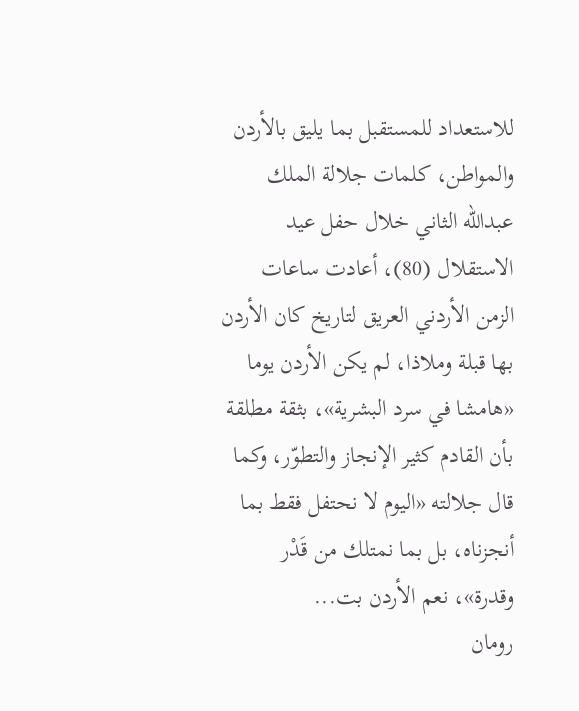للاستعداد للمستقبل بما يليق بالأردن والمواطن، كلمات جلالة الملك عبدالله الثاني خلال حفل عيد الاستقلال (80)، أعادت ساعات الزمن الأردني العريق لتاريخ كان الأردن بها قبلة وملاذا، لم يكن الأردن يوما «هامشا في سرد البشرية»، بثقة مطلقة بأن القادم كثير الإنجاز والتطوّر، وكما قال جلالته «اليوم لا نحتفل فقط بما أنجزناه، بل بما نمتلك من قَدْر وقدرة»، نعم الأردن بت...
رومان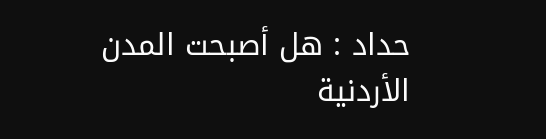حداد : هل أصبحت المدن الأردنية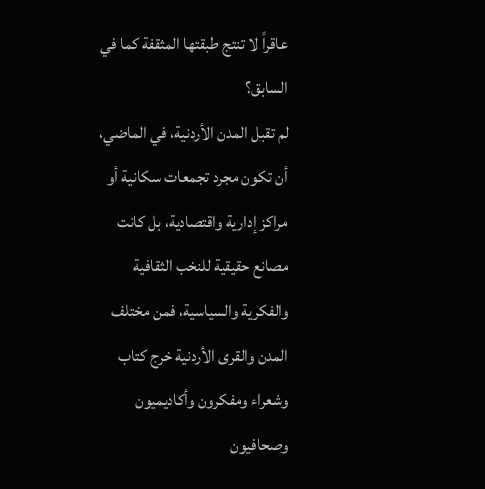عاقراً لا تنتج طبقتها المثقفة كما في السابق؟
لم تقبل المدن الأردنية، في الماضي، أن تكون مجرد تجمعات سكانية أو مراكز إدارية واقتصادية، بل كانت مصانع حقيقية للنخب الثقافية والفكرية والسياسية، فمن مختلف المدن والقرى الأردنية خرج كتاب وشعراء ومفكرون وأكاديميون وصحافيون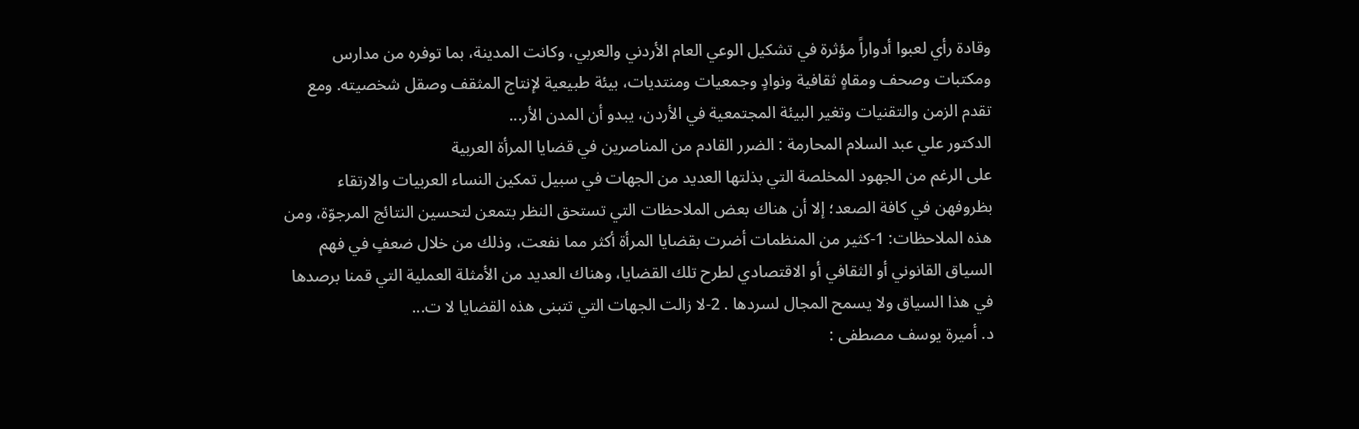وقادة رأي لعبوا أدواراً مؤثرة في تشكيل الوعي العام الأردني والعربي، وكانت المدينة، بما توفره من مدارس ومكتبات وصحف ومقاهٍ ثقافية ونوادٍ وجمعيات ومنتديات، بيئة طبيعية لإنتاج المثقف وصقل شخصيته. ومع تقدم الزمن والتقنيات وتغير البيئة المجتمعية في الأردن، يبدو أن المدن الأر...
الدكتور علي عبد السلام المحارمة : الضرر القادم من المناصرين في قضايا المرأة العربية
على الرغم من الجهود المخلصة التي بذلتها العديد من الجهات في سبيل تمكين النساء العربيات والارتقاء بظروفهن في كافة الصعد؛ إلا أن هناك بعض الملاحظات التي تستحق النظر بتمعن لتحسين النتائج المرجوّة، ومن هذه الملاحظات: 1-كثير من المنظمات أضرت بقضايا المرأة أكثر مما نفعت، وذلك من خلال ضعفٍ في فهم السياق القانوني أو الثقافي أو الاقتصادي لطرح تلك القضايا، وهناك العديد من الأمثلة العملية التي قمنا برصدها في هذا السياق ولا يسمح المجال لسردها . 2-لا زالت الجهات التي تتبنى هذه القضايا لا ت...
د. أميرة يوسف مصطفى :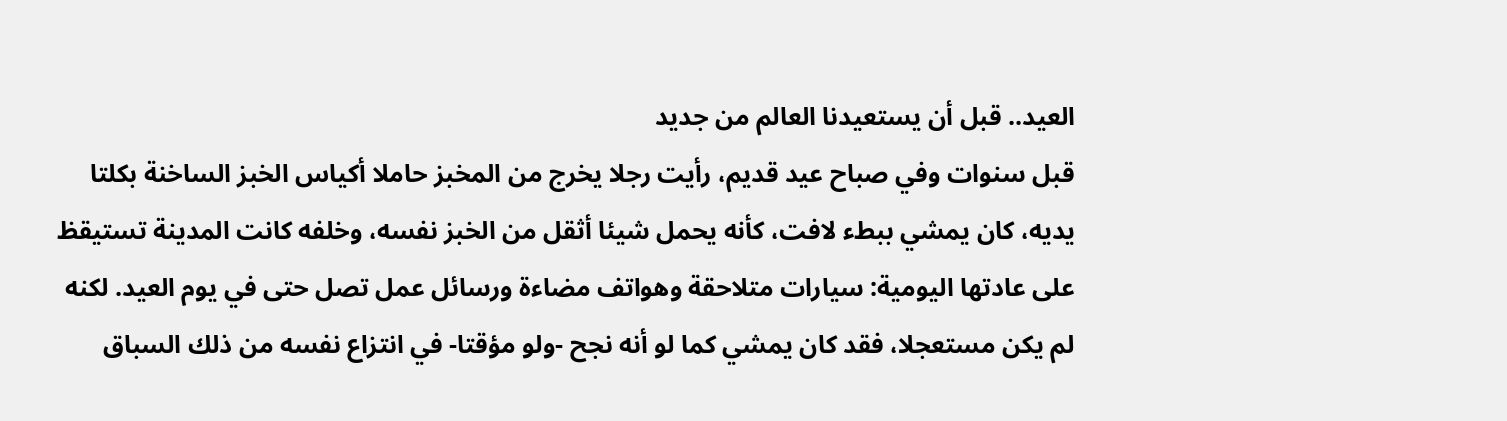العيد.. قبل أن يستعيدنا العالم من جديد
قبل سنوات وفي صباح عيد قديم، رأيت رجلا يخرج من المخبز حاملا أكياس الخبز الساخنة بكلتا يديه، كان يمشي ببطء لافت، كأنه يحمل شيئا أثقل من الخبز نفسه، وخلفه كانت المدينة تستيقظ على عادتها اليومية: سيارات متلاحقة وهواتف مضاءة ورسائل عمل تصل حتى في يوم العيد. لكنه لم يكن مستعجلا، فقد كان يمشي كما لو أنه نجح -ولو مؤقتا- في انتزاع نفسه من ذلك السباق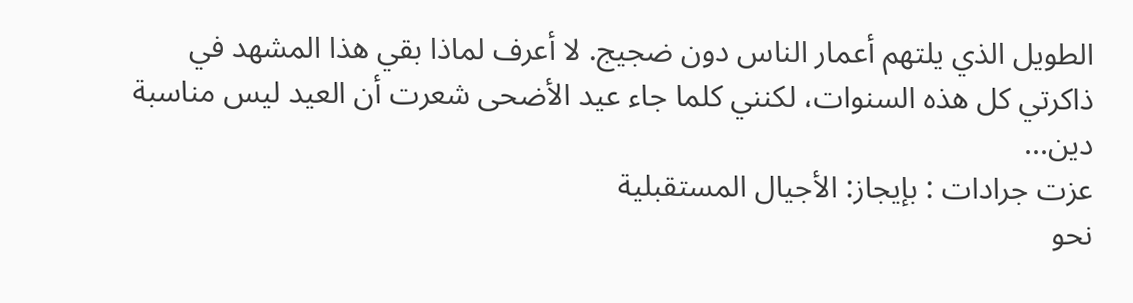الطويل الذي يلتهم أعمار الناس دون ضجيج. لا أعرف لماذا بقي هذا المشهد في ذاكرتي كل هذه السنوات، لكنني كلما جاء عيد الأضحى شعرت أن العيد ليس مناسبة دين...
عزت جرادات : بإيجاز: الأجيال المستقبلية
نحو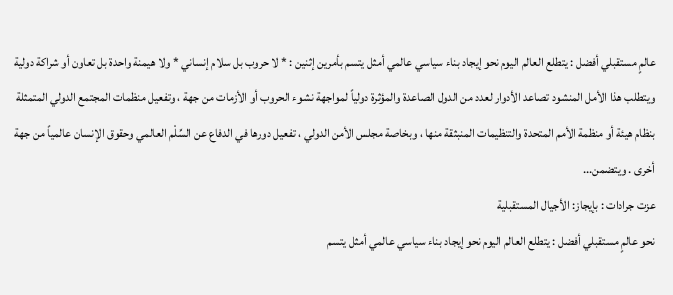عالمٍ مستقبلي أفضل : يتطلع العالم اليوم نحو إيجاد بناء سياسي عالمي أمثل يتسم بأمرين إثنين : * لا حروب بل سلام إنساني * ولا هيمنة واحدة بل تعاون أو شراكة دولية ويتطلب هذا الأمل المنشود تصاعد الأدوار لعدد من الدول الصاعدة والمؤثرة دولياً لمواجهة نشوء الحروب أو الأزمات من جهة ، وتفعيل منظمات المجتمع الدولي المتمثلة بنظام هيئة أو منظمة الأمم المتحدة والتنظيمات المنبثقة منها ، وبخاصة مجلس الأمن الدولي ، تفعيل دورها في الدفاع عن السِّلْم العالمي وحقوق الإنسان عالمياً من جهة أخرى . ويتضمن...
عزت جرادات : بإيجاز: الأجيال المستقبلية
نحو عالمٍ مستقبلي أفضل : يتطلع العالم اليوم نحو إيجاد بناء سياسي عالمي أمثل يتسم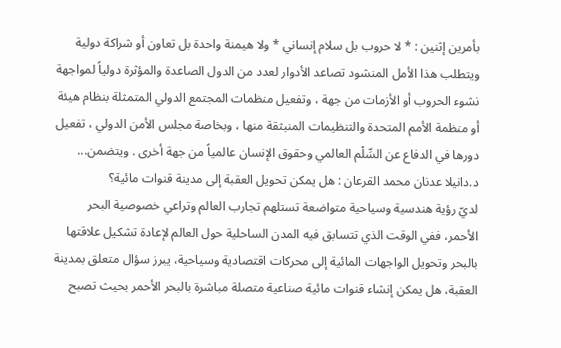بأمرين إثنين : * لا حروب بل سلام إنساني * ولا هيمنة واحدة بل تعاون أو شراكة دولية ويتطلب هذا الأمل المنشود تصاعد الأدوار لعدد من الدول الصاعدة والمؤثرة دولياً لمواجهة نشوء الحروب أو الأزمات من جهة ، وتفعيل منظمات المجتمع الدولي المتمثلة بنظام هيئة أو منظمة الأمم المتحدة والتنظيمات المنبثقة منها ، وبخاصة مجلس الأمن الدولي ، تفعيل دورها في الدفاع عن السِّلْم العالمي وحقوق الإنسان عالمياً من جهة أخرى . ويتضمن...
د.دانيلا عدنان محمد القرعان : هل يمكن تحويل العقبة إلى مدينة قنوات مائية؟
لديّ رؤية هندسية وسياحية متواضعة تستلهم تجارب العالم وتراعي خصوصية البحر الأحمر، ففي الوقت الذي تتسابق فيه المدن الساحلية حول العالم لإعادة تشكيل علاقتها بالبحر وتحويل الواجهات المائية إلى محركات اقتصادية وسياحية، يبرز سؤال متعلق بمدينة العقبة، هل يمكن إنشاء قنوات مائية صناعية متصلة مباشرة بالبحر الأحمر بحيث تصبح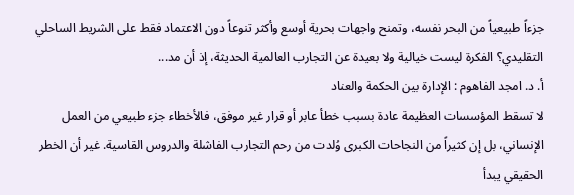جزءاً طبيعياً من البحر نفسه، وتمنح واجهات بحرية أوسع وأكثر تنوعاً دون الاعتماد فقط على الشريط الساحلي التقليدي؟ الفكرة ليست خيالية ولا بعيدة عن التجارب العالمية الحديثة، إذ أن مد...
أ. د. امجد الفاهوم : الإدارة بين الحكمة والعناد
لا تسقط المؤسسات العظيمة عادة بسبب خطأ عابر أو قرار غير موفق، فالأخطاء جزء طبيعي من العمل الإنساني، بل إن كثيراً من النجاحات الكبرى وُلدت من رحم التجارب الفاشلة والدروس القاسية. غير أن الخطر الحقيقي يبدأ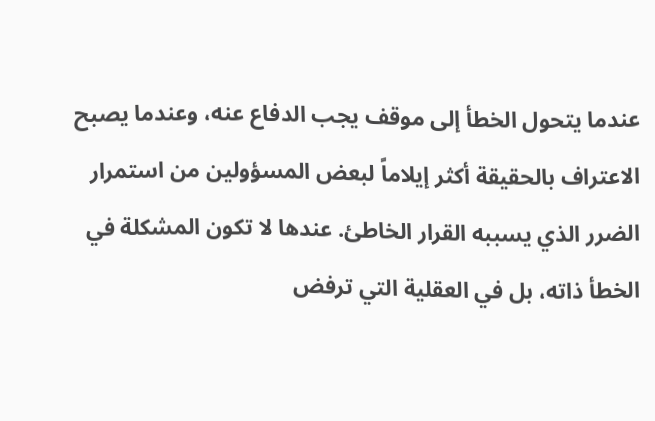عندما يتحول الخطأ إلى موقف يجب الدفاع عنه، وعندما يصبح الاعتراف بالحقيقة أكثر إيلاماً لبعض المسؤولين من استمرار الضرر الذي يسببه القرار الخاطئ. عندها لا تكون المشكلة في الخطأ ذاته، بل في العقلية التي ترفض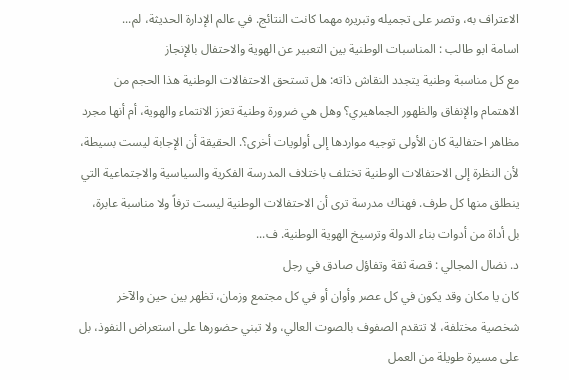الاعتراف به، وتصر على تجميله وتبريره مهما كانت النتائج. في عالم الإدارة الحديثة، لم...
اسامة ابو طالب : المناسبات الوطنية بين التعبير عن الهوية والاحتفال بالإنجاز
مع كل مناسبة وطنية يتجدد النقاش ذاته: هل تستحق الاحتفالات الوطنية هذا الحجم من الاهتمام والإنفاق والظهور الجماهيري؟ وهل هي ضرورة وطنية تعزز الانتماء والهوية، أم أنها مجرد مظاهر احتفالية كان الأولى توجيه مواردها إلى أولويات أخرى؟. الحقيقة أن الإجابة ليست بسيطة، لأن النظرة إلى الاحتفالات الوطنية تختلف باختلاف المدرسة الفكرية والسياسية والاجتماعية التي ينطلق منها كل طرف. فهناك مدرسة ترى أن الاحتفالات الوطنية ليست ترفاً ولا مناسبة عابرة، بل أداة من أدوات بناء الدولة وترسيخ الهوية الوطنية. ف...
د. نضال المجالي : قصة ثقة وتفاؤل صادق في رجل
كان يا مكان وقد يكون في كل عصر وأوان أو في كل مجتمع وزمان، تظهر بين حين والآخر شخصية مختلفة، لا تتقدم الصفوف بالصوت العالي، ولا تبني حضورها على استعراض النفوذ، بل على مسيرة طويلة من العمل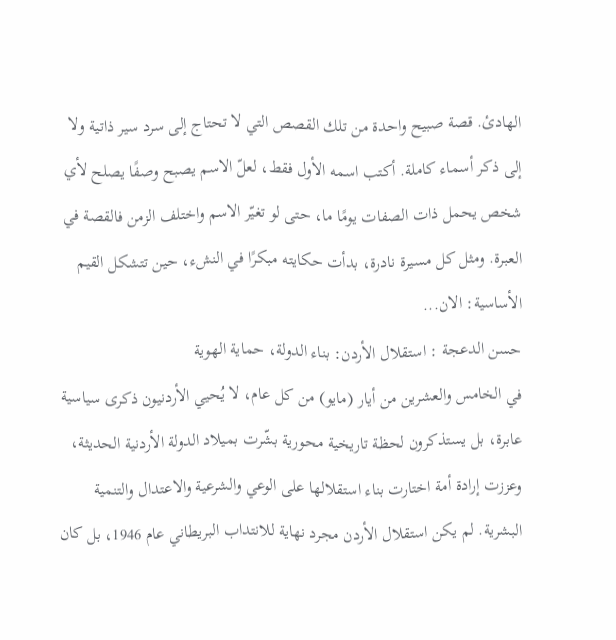الهادئ. قصة صبيح واحدة من تلك القصص التي لا تحتاج إلى سرد سير ذاتية ولا إلى ذكر أسماء كاملة. أكتب اسمه الأول فقط، لعلّ الاسم يصبح وصفًا يصلح لأي شخص يحمل ذات الصفات يومًا ما، حتى لو تغيّر الاسم واختلف الزمن فالقصة في العبرة. ومثل كل مسيرة نادرة، بدأت حكايته مبكرًا في النشء، حين تتشكل القيم الأساسية: الان...
حسن الدعجة : استقلال الأردن: بناء الدولة، حماية الهوية
في الخامس والعشرين من أيار (مايو) من كل عام، لا يُحيي الأردنيون ذكرى سياسية عابرة، بل يستذكرون لحظة تاريخية محورية بشّرت بميلاد الدولة الأردنية الحديثة، وعززت إرادة أمة اختارت بناء استقلالها على الوعي والشرعية والاعتدال والتنمية البشرية. لم يكن استقلال الأردن مجرد نهاية للانتداب البريطاني عام 1946، بل كان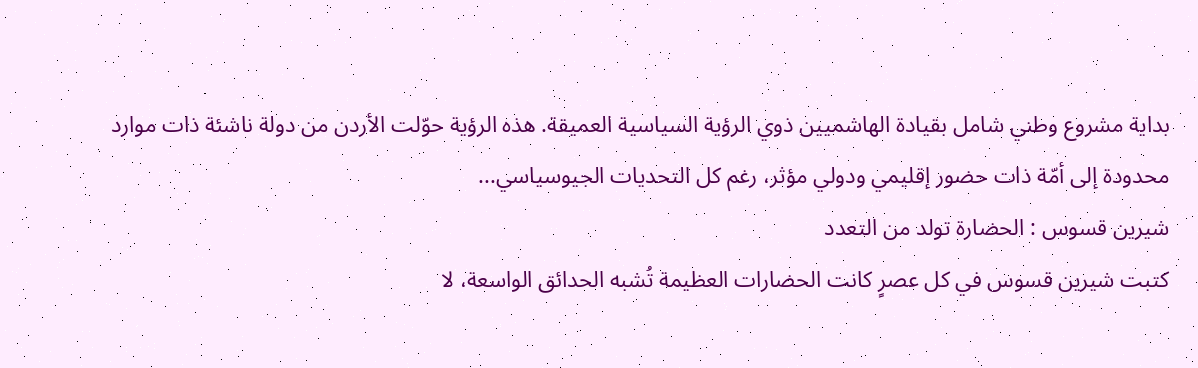بداية مشروع وطني شامل بقيادة الهاشميين ذوي الرؤية السياسية العميقة. هذه الرؤية حوّلت الأردن من دولة ناشئة ذات موارد محدودة إلى أمّة ذات حضور إقليمي ودولي مؤثر، رغم كل التحديات الجيوسياسي...
شيرين قسوس : الحضارة تولد من التعدد
كتبت شيرين قسوس في كل عصرٍ كانت الحضارات العظيمة تُشبه الحدائق الواسعة، لا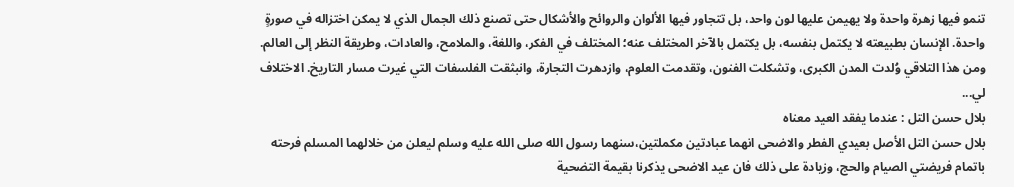تنمو فيها زهرة واحدة ولا يهيمن عليها لون واحد، بل تتجاور فيها الألوان والروائح والأشكال حتى تصنع ذلك الجمال الذي لا يمكن اختزاله في صورةٍ واحدة. الإنسان بطبيعته لا يكتمل بنفسه، بل يكتمل بالآخر المختلف عنه؛ المختلف في الفكر، واللغة، والملامح، والعادات، وطريقة النظر إلى العالم. ومن هذا التلاقي وُلدت المدن الكبرى، وتشكلت الفنون، وتقدمت العلوم، وازدهرت التجارة، وانبثقت الفلسفات التي غيرت مسار التاريخ. الاختلاف لي...
بلال حسن التل : عندما يفقد العيد معناه
بلال حسن التل الأصل بعيدي الفطر والاضحى انهما عبادتين مكملتين،سنهما رسول الله صلى الله عليه وسلم ليعلن من خلالهما المسلم فرحته باتمام فريضتي الصيام والحج، وزيادة على ذلك فان عيد الاضحى يذكرنا بقيمة التضحية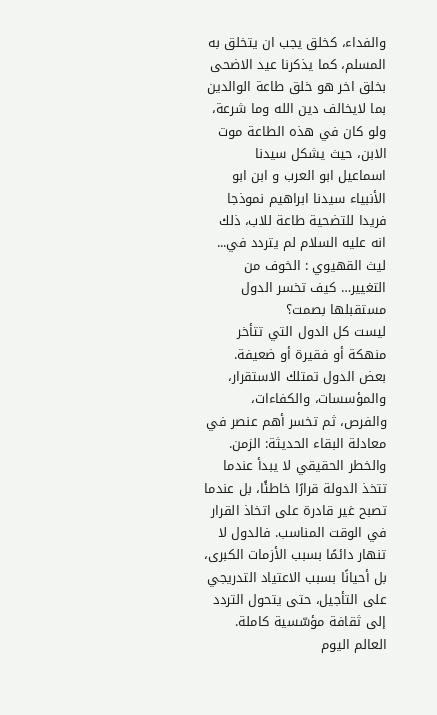والفداء، كخلق يجب ان يتخلق به المسلم، كما يذكرنا عيد الاضحى بخلق اخر هو خلق طاعة الوالدين بما لايخالف دين الله وما شرعة، ولو كان في هذه الطاعة موت الابن، حيث يشكل سيدنا اسماعيل ابو العرب و ابن ابو الأنبياء سيدنا ابراهيم نموذجا فريدا للتضحية طاعة للاب، ذلك انه عليه السلام لم يتردد في...
ليث القهيوي : الخوف من التغيير… كيف تخسر الدول مستقبلها بصمت؟
ليست كل الدول التي تتأخر منهكة أو فقيرة أو ضعيفة. بعض الدول تمتلك الاستقرار، والمؤسسات، والكفاءات، والفرص، ثم تخسر أهم عنصر في معادلة البقاء الحديثة: الزمن. والخطر الحقيقي لا يبدأ عندما تتخذ الدولة قرارًا خاطئًا، بل عندما تصبح غير قادرة على اتخاذ القرار في الوقت المناسب. فالدول لا تنهار دائمًا بسبب الأزمات الكبرى، بل أحيانًا بسبب الاعتياد التدريجي على التأجيل، حتى يتحول التردد إلى ثقافة مؤسّسية كاملة. العالم اليوم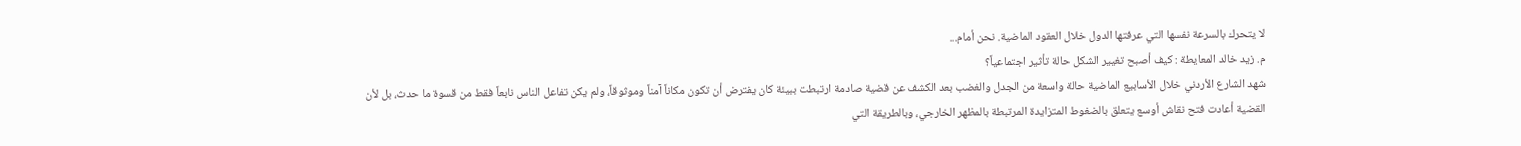لا يتحرك بالسرعة نفسها التي عرفتها الدول خلال العقود الماضية. نحن أمام...
م. زيد خالد المعايطة : كيف أصبح تغيير الشكل حالة تأثير اجتماعياً؟
شهد الشارع الأردني خلال الأسابيع الماضية حالة واسعة من الجدل والغضب بعد الكشف عن قضية صادمة ارتبطت ببيئة كان يفترض أن تكون مكاناً آمناً وموثوقاً، ولم يكن تفاعل الناس نابعاً فقط من قسوة ما حدث، بل لأن القضية أعادت فتح نقاش أوسع يتعلق بالضغوط المتزايدة المرتبطة بالمظهر الخارجي، وبالطريقة التي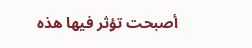أصبحت تؤثر فيها هذه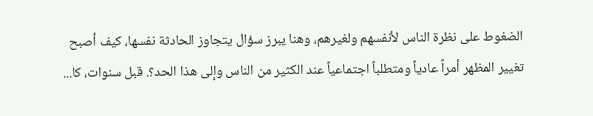الضغوط على نظرة الناس لأنفسهم ولغيرهم، وهنا يبرز سؤال يتجاوز الحادثة نفسها، كيف أصبح تغيير المظهر أمراً عادياً ومتطلباً اجتماعياً عند الكثير من الناس وإلى هذا الحد؟. قبل سنوات، كا...